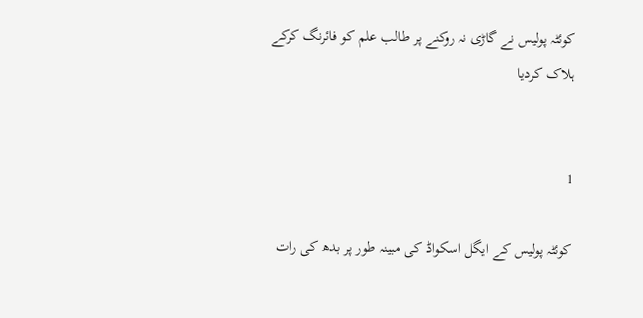کوئٹہ پولیس نے گاڑی نہ روکنے پر طالب علم کو فائرنگ کرکے ہلاک کردیا


1

کوئٹہ پولیس کے ایگل اسکواڈ کی مبینہ طور پر بدھ کی رات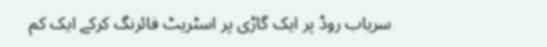سریاب روڈ پر ایک گاڑی پر اسٹریٹ فائرنگ کرکے ایک کم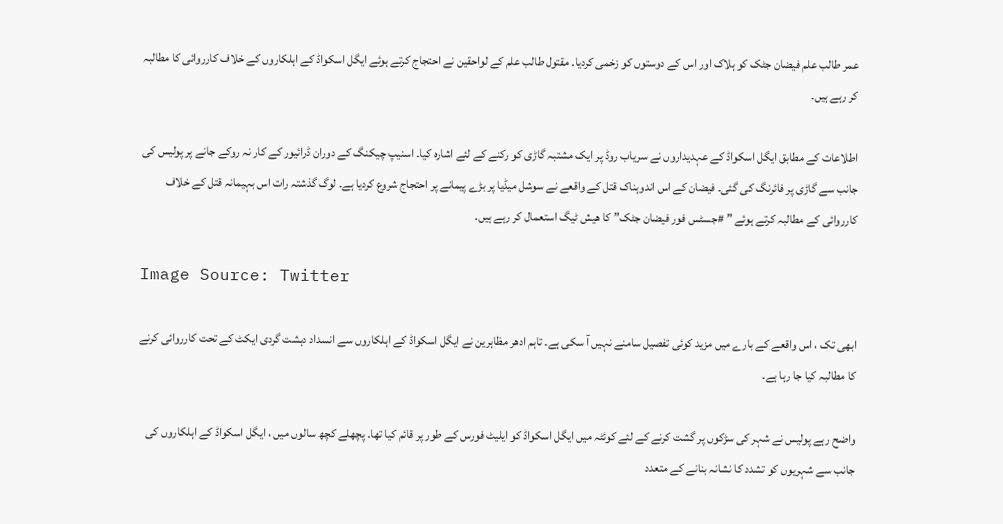عمر طالب علم فیضان جٹک کو ہلاک اور اس کے دوستوں کو زخمی کردیا۔ مقتول طالب علم کے لواحقین نے احتجاج کرتے ہوئے ایگل اسکواڈ کے اہلکاروں کے خلاف کارروائی کا مطالبہ کر رہے ہیں۔

اطلاعات کے مطابق ایگل اسکواڈ کے عہدیداروں نے سریاب روڈ پر ایک مشتبہ گاڑی کو رکنے کے لئے اشارہ کیا۔ اسنیپ چیکنگ کے دوران ڈرائیور کے کار نہ روکے جانے پر پولیس کی جانب سے گاڑی پر فائرنگ کی گئی۔ فیضان کے اس اندوہناک قتل کے واقعے نے سوشل میڈیا پر بڑے پیمانے پر احتجاج شروع کردیا ہے۔ لوگ گذشتہ رات اس بہیمانہ قتل کے خلاف کارروائی کے مطالبہ کرتے ہوئے ” #جسٹس فور فیضان جٹک” کا ھیش ٹیگ استعمال کر رہے ہیں۔

Image Source: Twitter

ابھی تک ، اس واقعے کے بارے میں مزید کوئی تفصیل سامنے نہیں آ سکی ہے۔ تاہم ادھر مظاہرین نے ایگل اسکواڈ کے اہلکاروں سے انسداد دہشت گردی ایکٹ کے تحت کارروائی کرنے کا مطالبہ کیا جا رہا ہے۔

واضح رہے پولیس نے شہر کی سڑکوں پر گشت کرنے کے لئے کوئٹہ میں ایگل اسکواڈ کو ایلیٹ فورس کے طور پر قائم کیا تھا۔ پچھلے کچھ سالوں میں ، ایگل اسکواڈ کے اہلکاروں کی جانب سے شہریوں کو تشدد کا نشانہ بنانے کے متعدد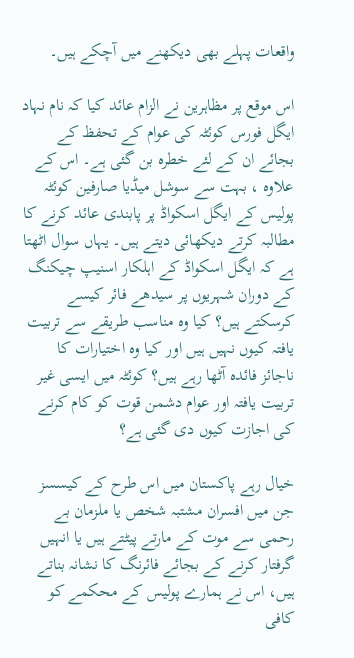واقعات پہلے بھی دیکھنے میں آچکے ہیں۔

اس موقع پر مظاہرین نے الزام عائد کیا کہ نام نہاد ایگل فورس کوئٹہ کی عوام کے تحفظ کے بجائے ان کے لئے خطرہ بن گئی ہے۔ اس کے علاوہ ، بہت سے سوشل میڈیا صارفین کوئٹہ پولیس کے ایگل اسکواڈ پر پابندی عائد کرنے کا مطالبہ کرتے دیکھائی دیتے ہیں۔ یہاں سوال اٹھتا ہے کہ ایگل اسکواڈ کے اہلکار اسنیپ چیکنگ کے دوران شہریوں پر سیدھے فائر کیسے کرسکتے ہیں؟ کیا وہ مناسب طریقے سے تربیت یافتہ کیوں نہیں ہیں اور کیا وہ اختیارات کا ناجائز فائدہ آٹھا رہے ہیں؟ کوئٹہ میں ایسی غیر تربیت یافتہ اور عوام دشمن قوت کو کام کرنے کی اجازت کیوں دی گئی ہے؟

خیال رہے پاکستان میں اس طرح کے کیسسز جن میں افسران مشتبہ شخص یا ملزمان بے رحمی سے موت کے مارتے پیٹتے ہیں یا انہیں گرفتار کرنے کے بجائے فائرنگ کا نشانہ بناتے ہیں، اس نے ہمارے پولیس کے محکمے کو کافی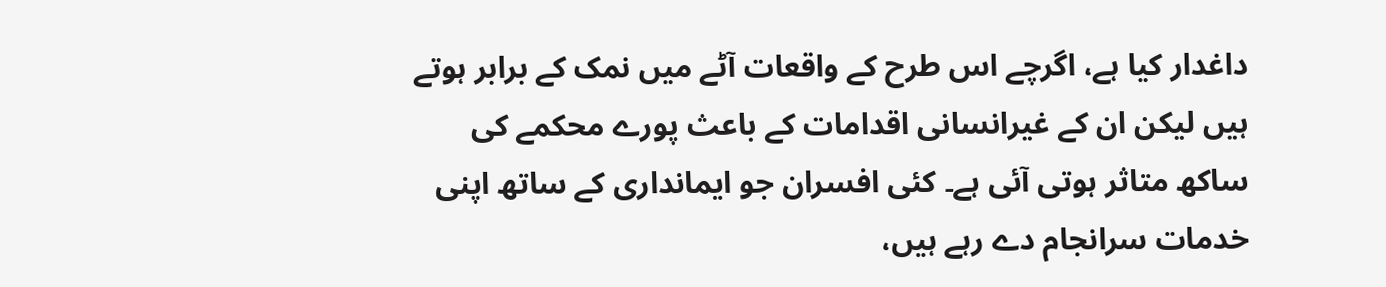داغدار کیا ہے، اگرچے اس طرح کے واقعات آٹے میں نمک کے برابر ہوتے ہیں لیکن ان کے غیرانسانی اقدامات کے باعث پورے محکمے کی ساکھ متاثر ہوتی آئی ہے۔ کئی افسران جو ایمانداری کے ساتھ اپنی خدمات سرانجام دے رہے ہیں،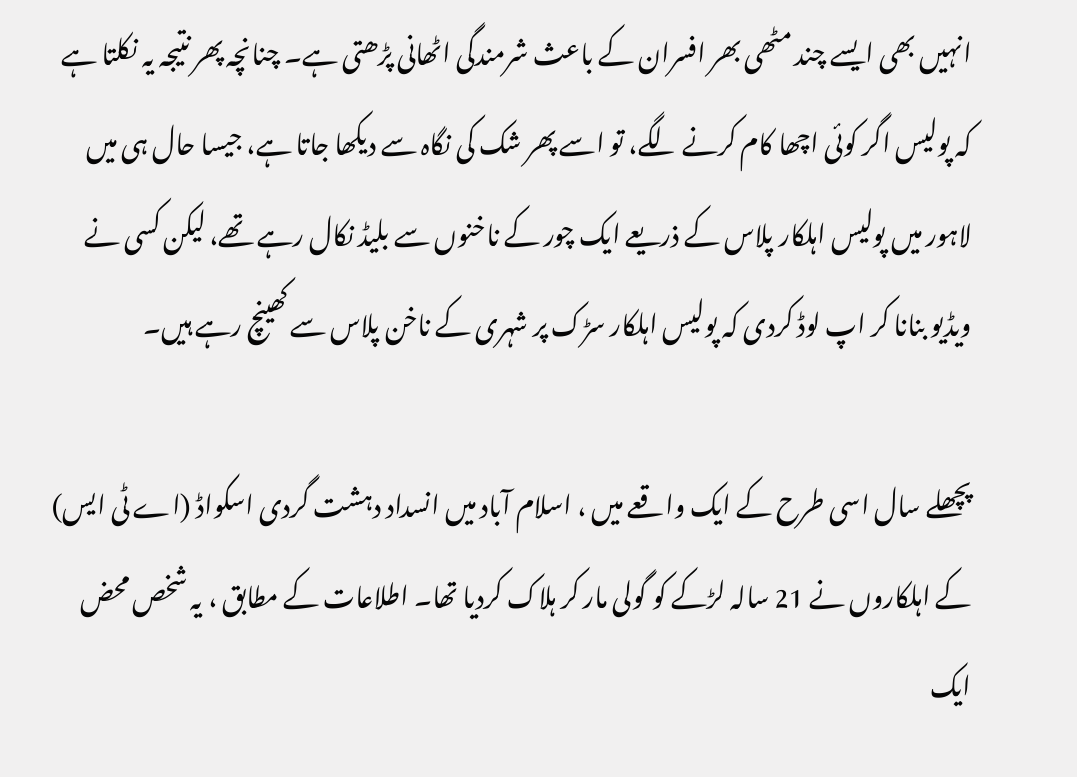انہیں بھی ایسے چند مٹھی بھر افسران کے باعث شرمندگی اٹھانی پڑھتی ہے۔ چنانچہ پھر نتیجہ یہ نکلتا ہے کہ پولیس اگر کوئی اچھا کام کرنے لگے، تو اسے پھر شک کی نگاہ سے دیکھا جاتا ہے، جیسا حال ہی میں لاہور میں پولیس اہلکار پلاس کے ذریعے ایک چور کے ناخنوں سے بلیڈ نکال رہے تھے، لیکن کسی نے ویڈیو بنانا کر اپ لوڈ کردی کہ پولیس اہلکار سڑک پر شہری کے ناخن پلاس سے کھینچ رہے ہیں۔

پچھلے سال اسی طرح کے ایک واقعے میں ، اسلام آباد میں انسداد دہشت گردی اسکواڈ (اے ٹی ایس) کے اہلکاروں نے 21 سالہ لڑکے کو گولی مار کر ہلاک کردیا تھا۔ اطلاعات کے مطابق ، یہ شخص محض ایک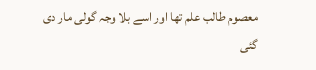معصوم طالب علم تھا اور اسے بلا وجہ گولی مار دی گئی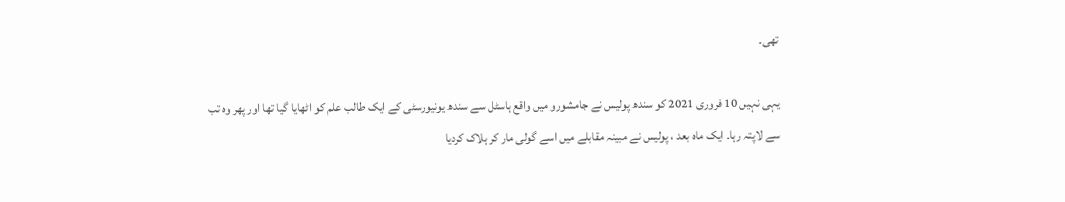تھی۔

یہی نہیں 10 فروری 2021 کو سندھ پولیس نے جامشورو میں واقع ہاسٹل سے سندھ یونیورسٹی کے ایک طالب علم کو اٹھایا گیا تھا اور پھر وہ تب سے لاپتہ رہا۔ ایک ماہ بعد ، پولیس نے مبینہ مقابلے میں اسے گولی مار کر ہلاک کردیا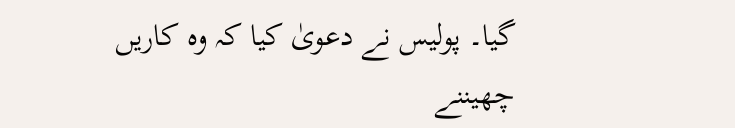گیا۔ پولیس نے دعویٰ کیا کہ وہ کاریں چھیننے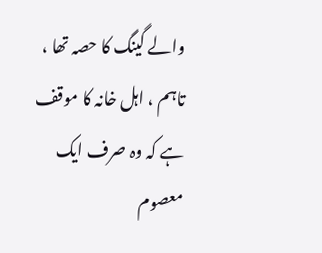والے گینگ کا حصہ تھا ، تاہم ، اہل خانہ کا موقف ہے کہ وہ صرف ایک معصوم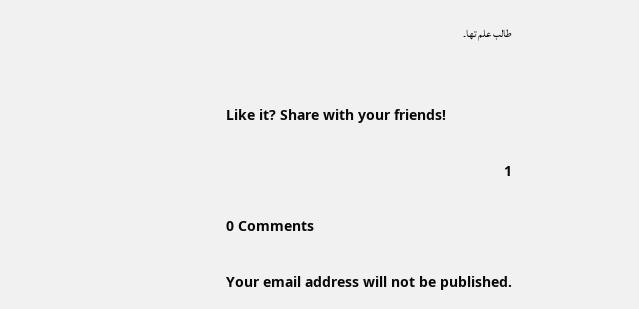طالب علم تھا۔


Like it? Share with your friends!

1

0 Comments

Your email address will not be published.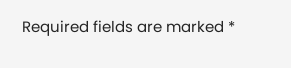Required fields are marked *